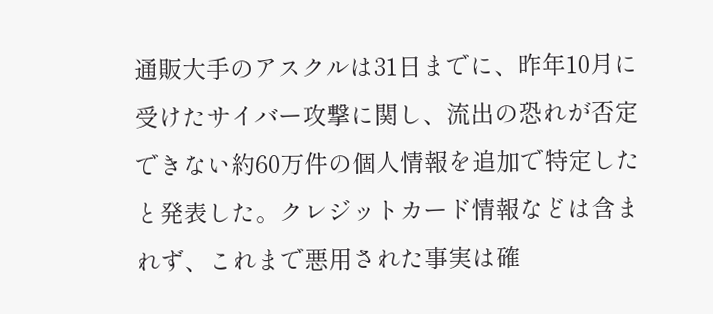通販大手のアスクルは31日までに、昨年10月に受けたサイバー攻撃に関し、流出の恐れが否定できない約60万件の個人情報を追加で特定したと発表した。クレジットカード情報などは含まれず、これまで悪用された事実は確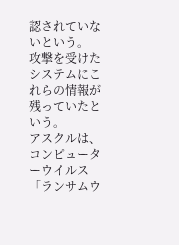認されていないという。
攻撃を受けたシステムにこれらの情報が残っていたという。
アスクルは、コンピューターウイルス「ランサムウ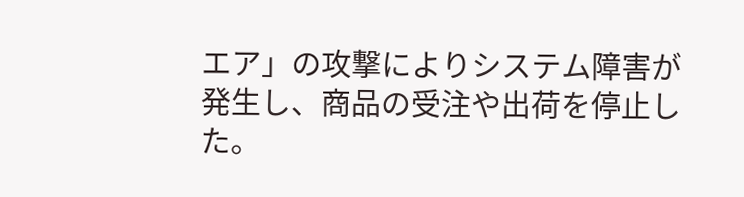エア」の攻撃によりシステム障害が発生し、商品の受注や出荷を停止した。